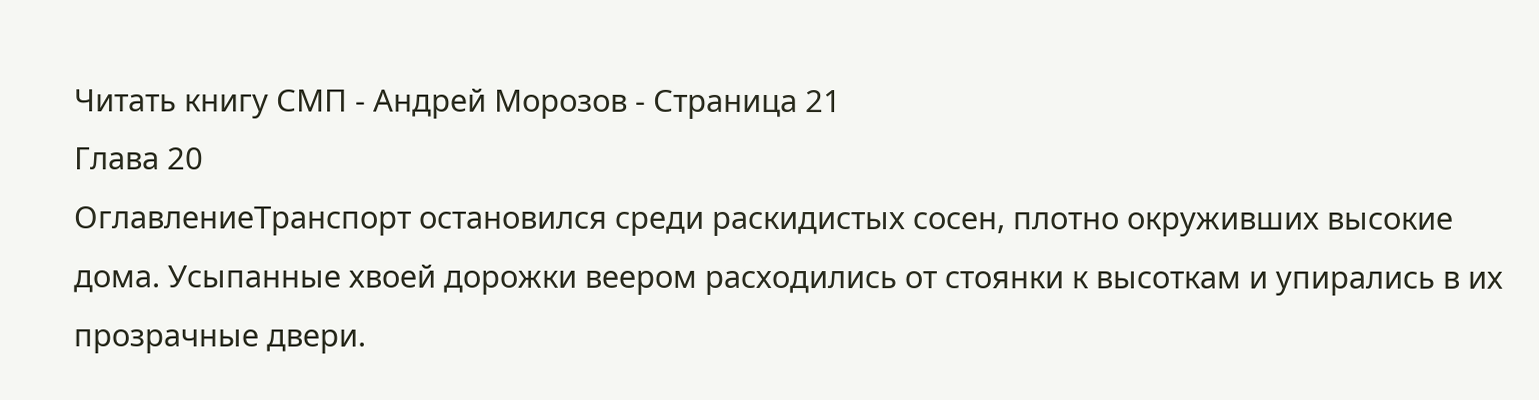Читать книгу СМП - Андрей Морозов - Страница 21
Глава 20
ОглавлениеТранспорт остановился среди раскидистых сосен, плотно окруживших высокие дома. Усыпанные хвоей дорожки веером расходились от стоянки к высоткам и упирались в их прозрачные двери.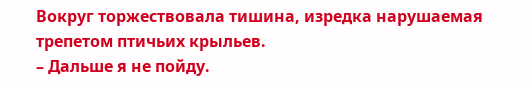Вокруг торжествовала тишина, изредка нарушаемая трепетом птичьих крыльев.
– Дальше я не пойду.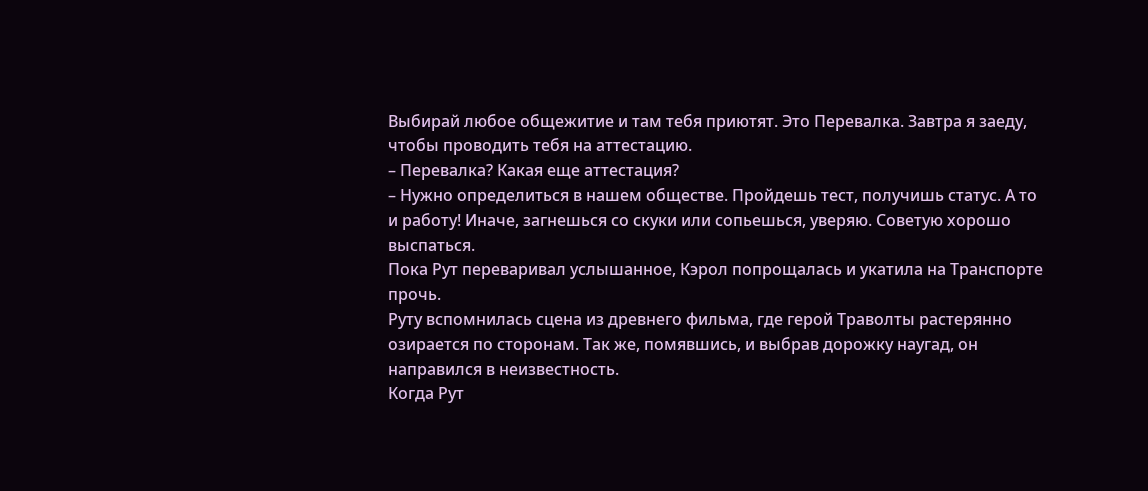Выбирай любое общежитие и там тебя приютят. Это Перевалка. Завтра я заеду, чтобы проводить тебя на аттестацию.
– Перевалка? Какая еще аттестация?
– Нужно определиться в нашем обществе. Пройдешь тест, получишь статус. А то и работу! Иначе, загнешься со скуки или сопьешься, уверяю. Советую хорошо выспаться.
Пока Рут переваривал услышанное, Кэрол попрощалась и укатила на Транспорте прочь.
Руту вспомнилась сцена из древнего фильма, где герой Траволты растерянно озирается по сторонам. Так же, помявшись, и выбрав дорожку наугад, он направился в неизвестность.
Когда Рут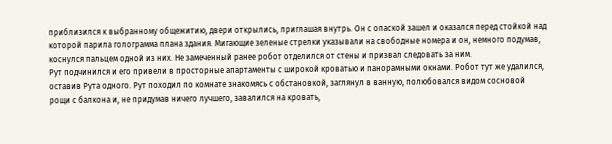приблизился к выбранному общежитию, двери открылись, приглашая внутрь. Он с опаской зашел и оказался перед стойкой над которой парила голограмма плана здания. Мигающие зеленые стрелки указывали на свободные номера и он, немного подумав, коснулся пальцем одной из них. Не замеченный ранее робот отделился от стены и призвал следовать за ним.
Рут подчинился и его привели в просторные апартаменты с широкой кроватью и панорамными окнами. Робот тут же удалился, оставив Рута одного. Рут походил по комнате знакомясь с обстановкой, заглянул в ванную, полюбовался видом сосновой рощи с балкона и, не придумав ничего лучшего, завалился на кровать,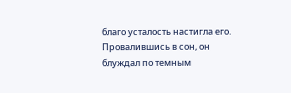благо усталость настигла его.
Провалившись в сон, он блуждал по темным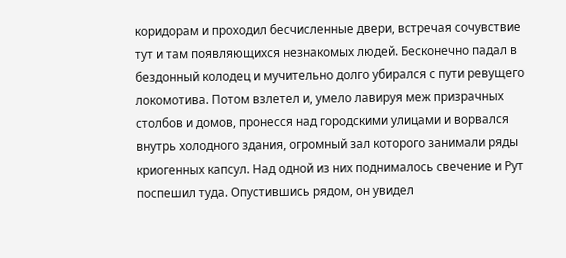коридорам и проходил бесчисленные двери, встречая сочувствие тут и там появляющихся незнакомых людей. Бесконечно падал в бездонный колодец и мучительно долго убирался с пути ревущего локомотива. Потом взлетел и, умело лавируя меж призрачных столбов и домов, пронесся над городскими улицами и ворвался внутрь холодного здания, огромный зал которого занимали ряды криогенных капсул. Над одной из них поднималось свечение и Рут поспешил туда. Опустившись рядом, он увидел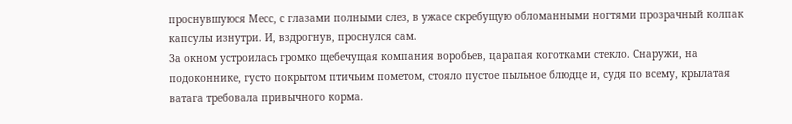проснувшуюся Месс, с глазами полными слез, в ужасе скребущую обломанными ногтями прозрачный колпак капсулы изнутри. И, вздрогнув, проснулся сам.
За окном устроилась громко щебечущая компания воробьев, царапая коготками стекло. Снаружи, на подоконнике, густо покрытом птичьим пометом, стояло пустое пыльное блюдце и, судя по всему, крылатая ватага требовала привычного корма.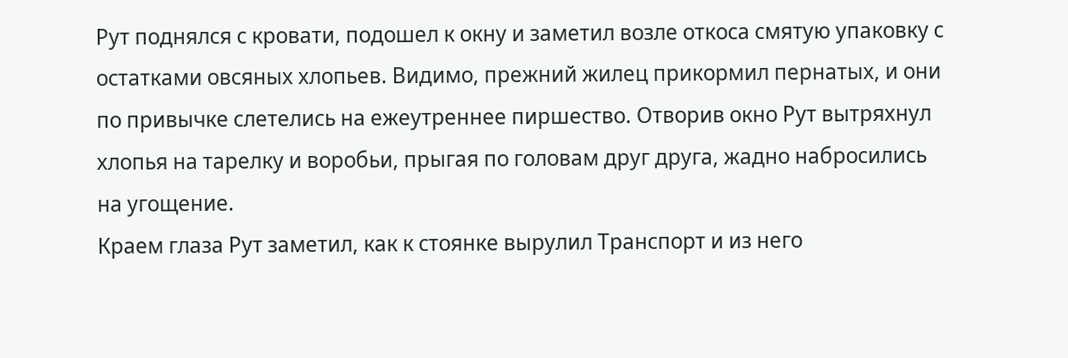Рут поднялся с кровати, подошел к окну и заметил возле откоса смятую упаковку с остатками овсяных хлопьев. Видимо, прежний жилец прикормил пернатых, и они по привычке слетелись на ежеутреннее пиршество. Отворив окно Рут вытряхнул хлопья на тарелку и воробьи, прыгая по головам друг друга, жадно набросились на угощение.
Краем глаза Рут заметил, как к стоянке вырулил Транспорт и из него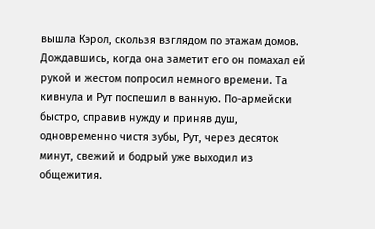вышла Кэрол, скользя взглядом по этажам домов. Дождавшись, когда она заметит его он помахал ей рукой и жестом попросил немного времени. Та кивнула и Рут поспешил в ванную. По-армейски быстро, справив нужду и приняв душ, одновременно чистя зубы, Рут, через десяток минут, свежий и бодрый уже выходил из общежития.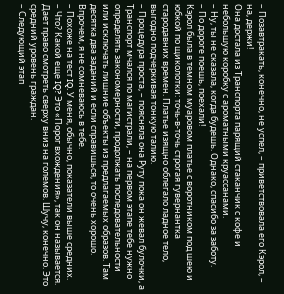– Позавтракать, конечно, не успел, – приветствовала его Кэрол, – на, держи!
Она достала из Транспорта парящий стаканчик с кофе и небольшую коробку с ароматными круассанами.
– Ну, ты не сказала, когда будешь. Однако, спасибо за заботу.
– По дороге поешь, поехали!
Кэрол была в темном муаровом платье с воротником под шею и юбкой по щиколотки: точь-в-точь строгая гувернантка стародавних времен. Платье изящно облегало ладное тело, выгодно подчеркивая тонкую талию.
– Процедура проста, – поясняла она Руту пока он жевал булочки, а Транспорт мчался по магистрали, – на первом этапе тебе нужно определять закономерности, продолжать последовательности или исключать лишние объекты из предлагаемых образов. Там десятка два заданий и если справишься, то очень хорошо. Впрочем, я не сомневаюсь в тебе.
– Похоже на тест IQ. У меня, обычно, показатели выше средних.
– Что? Какой еще IQ? Это «Порог вхождения», так он называется. Дает право смотреть сверху вниз на големов. Шучу, конечно. Это средний уровень граждан.
– Следующий этап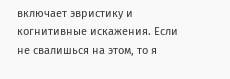включает эвристику и когнитивные искажения. Если не свалишься на этом, то я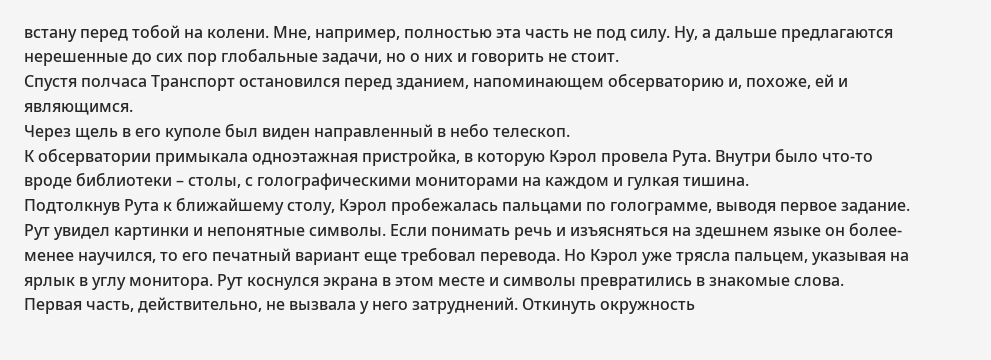встану перед тобой на колени. Мне, например, полностью эта часть не под силу. Ну, а дальше предлагаются нерешенные до сих пор глобальные задачи, но о них и говорить не стоит.
Спустя полчаса Транспорт остановился перед зданием, напоминающем обсерваторию и, похоже, ей и являющимся.
Через щель в его куполе был виден направленный в небо телескоп.
К обсерватории примыкала одноэтажная пристройка, в которую Кэрол провела Рута. Внутри было что-то вроде библиотеки – столы, с голографическими мониторами на каждом и гулкая тишина.
Подтолкнув Рута к ближайшему столу, Кэрол пробежалась пальцами по голограмме, выводя первое задание.
Рут увидел картинки и непонятные символы. Если понимать речь и изъясняться на здешнем языке он более-менее научился, то его печатный вариант еще требовал перевода. Но Кэрол уже трясла пальцем, указывая на ярлык в углу монитора. Рут коснулся экрана в этом месте и символы превратились в знакомые слова.
Первая часть, действительно, не вызвала у него затруднений. Откинуть окружность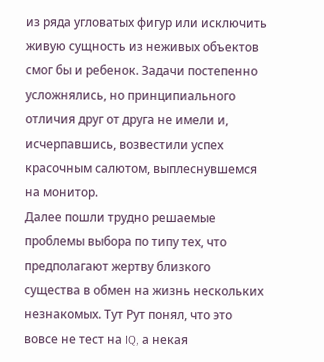из ряда угловатых фигур или исключить живую сущность из неживых объектов смог бы и ребенок. Задачи постепенно усложнялись, но принципиального отличия друг от друга не имели и, исчерпавшись, возвестили успех красочным салютом, выплеснувшемся на монитор.
Далее пошли трудно решаемые проблемы выбора по типу тех, что предполагают жертву близкого существа в обмен на жизнь нескольких незнакомых. Тут Рут понял, что это вовсе не тест на IQ, а некая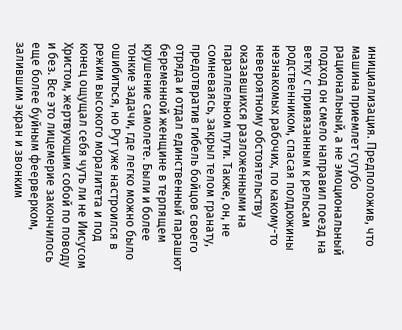инициализация. Предположив, что машина приемлет сугубо рациональный, а не эмоциональный подход он смело направил поезд на ветку с привязанным к рельсам родственником, спасая полдюжины незнакомых рабочих, по какому-то невероятному обстоятельству оказавшихся разложенными на параллельном пути. Также, он, не сомневаясь, закрыл телом гранату, предотвратив гибель бойцов своего отряда и отдал единственный парашют беременной женщине в терпящем крушение самолете. Были и более тонкие задачи, где легко можно было ошибиться, но Рут уже настроился в режим высокого моралитета и под конец ощущал себя чуть ли не Иисусом Христом, жертвующим собой по поводу и без. Все это лицемерие закончилось еще более буйным феерверком, залившим экран и звонким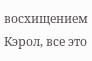восхищением Кэрол, все это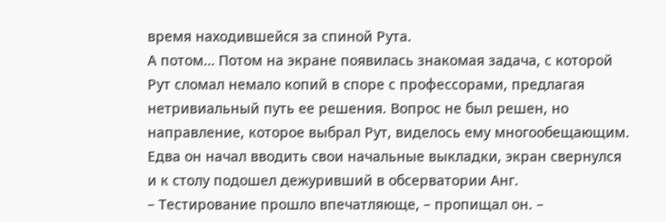время находившейся за спиной Рута.
А потом… Потом на экране появилась знакомая задача, с которой Рут сломал немало копий в споре с профессорами, предлагая нетривиальный путь ее решения. Вопрос не был решен, но направление, которое выбрал Рут, виделось ему многообещающим. Едва он начал вводить свои начальные выкладки, экран свернулся и к столу подошел дежуривший в обсерватории Анг.
– Тестирование прошло впечатляюще, – пропищал он. –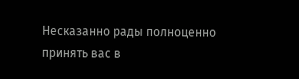Несказанно рады полноценно принять вас в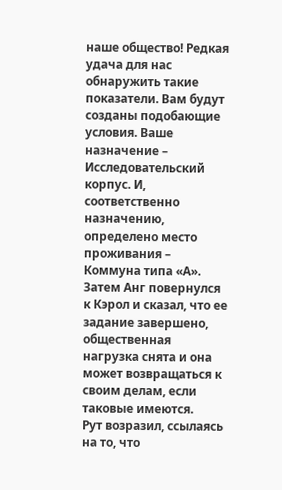наше общество! Редкая удача для нас обнаружить такие показатели. Вам будут созданы подобающие условия. Ваше назначение – Исследовательский корпус. И, соответственно назначению, определено место проживания – Коммуна типа «А».
Затем Анг повернулся к Кэрол и сказал, что ее задание завершено, общественная нагрузка снята и она может возвращаться к своим делам, если таковые имеются.
Рут возразил, ссылаясь на то, что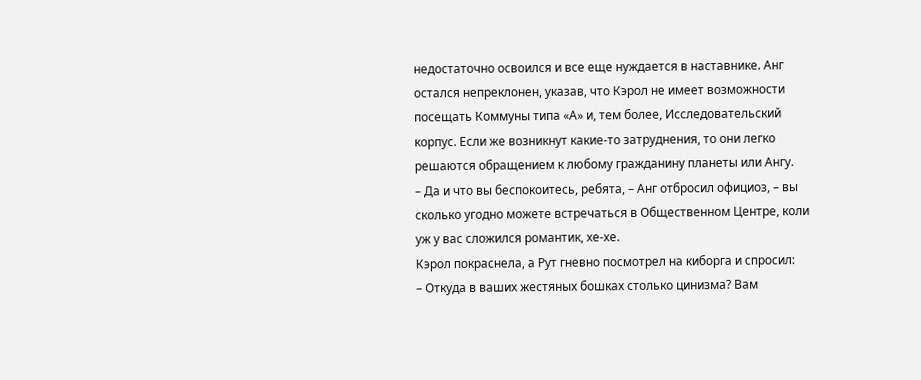недостаточно освоился и все еще нуждается в наставнике. Анг остался непреклонен, указав, что Кэрол не имеет возможности посещать Коммуны типа «А» и, тем более, Исследовательский корпус. Если же возникнут какие-то затруднения, то они легко решаются обращением к любому гражданину планеты или Ангу.
– Да и что вы беспокоитесь, ребята, – Анг отбросил официоз, – вы сколько угодно можете встречаться в Общественном Центре, коли уж у вас сложился романтик, хе-хе.
Кэрол покраснела, а Рут гневно посмотрел на киборга и спросил:
– Откуда в ваших жестяных бошках столько цинизма? Вам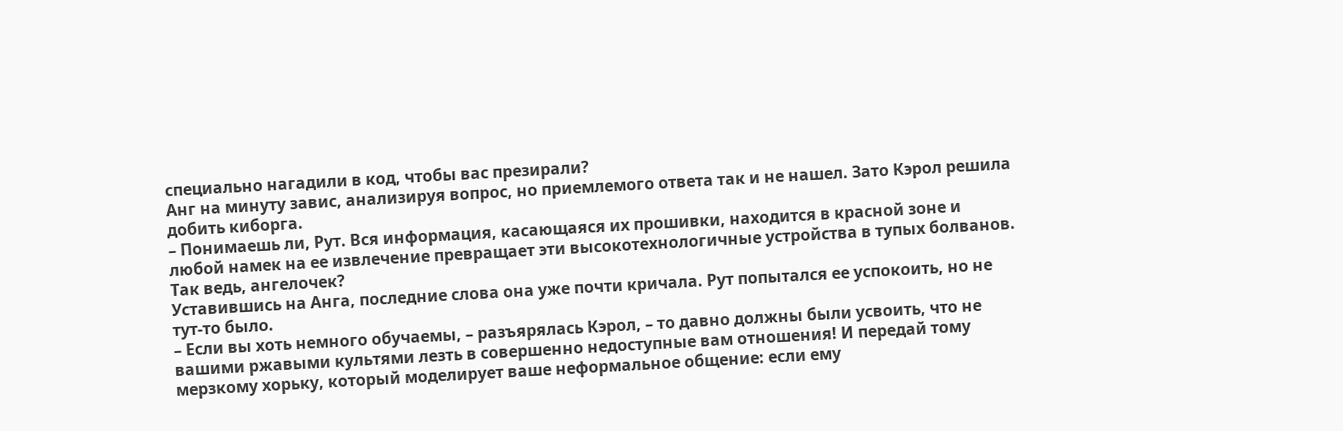специально нагадили в код, чтобы вас презирали?
Анг на минуту завис, анализируя вопрос, но приемлемого ответа так и не нашел. Зато Кэрол решила добить киборга.
– Понимаешь ли, Рут. Вся информация, касающаяся их прошивки, находится в красной зоне и любой намек на ее извлечение превращает эти высокотехнологичные устройства в тупых болванов. Так ведь, ангелочек?
Уставившись на Анга, последние слова она уже почти кричала. Рут попытался ее успокоить, но не тут-то было.
– Если вы хоть немного обучаемы, – разъярялась Кэрол, – то давно должны были усвоить, что не вашими ржавыми культями лезть в совершенно недоступные вам отношения! И передай тому мерзкому хорьку, который моделирует ваше неформальное общение: если ему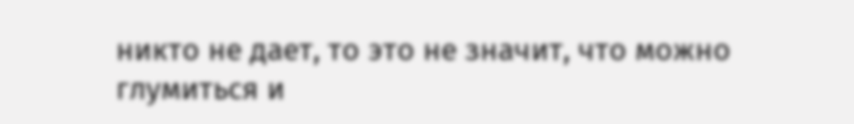никто не дает, то это не значит, что можно глумиться и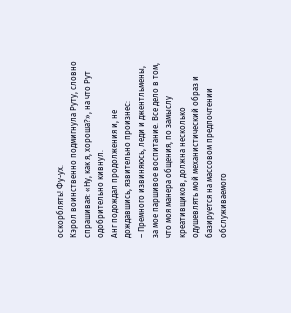оскорблять! Фу-ух.
Кэрол воинственно подмигнула Руту, словно спрашивая: «Ну, как я, хороша?», на что Рут одобрительно кивнул.
Анг подождал продолжения и, не дождавшись, язвительно произнес:
– Премного извиняюсь, леди и джентльмены, за мое паршивое воспитание. Все дело в том, что моя манера общения, по замыслу креативщиков, должна несколько одушевлять мой механистический образ и базируется на массовом предпочтении обслуживаемого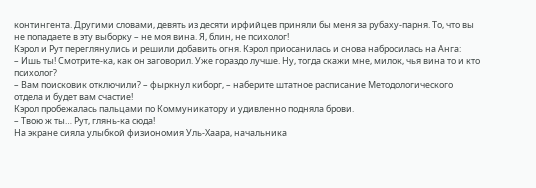контингента. Другими словами, девять из десяти ирфийцев приняли бы меня за рубаху-парня. То, что вы не попадаете в эту выборку – не моя вина. Я, блин, не психолог!
Кэрол и Рут переглянулись и решили добавить огня. Кэрол приосанилась и снова набросилась на Анга:
– Ишь ты! Смотрите-ка, как он заговорил. Уже гораздо лучше. Ну, тогда скажи мне, милок, чья вина то и кто психолог?
– Вам поисковик отключили? – фыркнул киборг, – наберите штатное расписание Методологического отдела и будет вам счастие!
Кэрол пробежалась пальцами по Коммуникатору и удивленно подняла брови.
– Твою ж ты… Рут, глянь-ка сюда!
На экране сияла улыбкой физиономия Уль-Хаара, начальника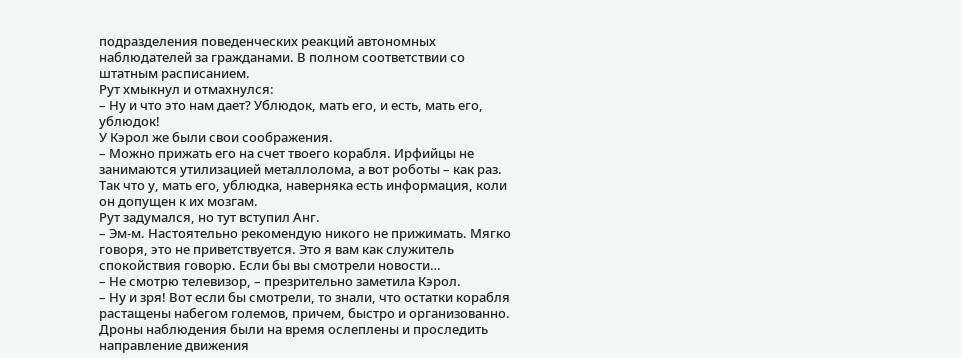подразделения поведенческих реакций автономных наблюдателей за гражданами. В полном соответствии со штатным расписанием.
Рут хмыкнул и отмахнулся:
– Ну и что это нам дает? Ублюдок, мать его, и есть, мать его, ублюдок!
У Кэрол же были свои соображения.
– Можно прижать его на счет твоего корабля. Ирфийцы не занимаются утилизацией металлолома, а вот роботы – как раз. Так что у, мать его, ублюдка, наверняка есть информация, коли он допущен к их мозгам.
Рут задумался, но тут вступил Анг.
– Эм-м. Настоятельно рекомендую никого не прижимать. Мягко говоря, это не приветствуется. Это я вам как служитель спокойствия говорю. Если бы вы смотрели новости…
– Не смотрю телевизор, – презрительно заметила Кэрол.
– Ну и зря! Вот если бы смотрели, то знали, что остатки корабля растащены набегом големов, причем, быстро и организованно. Дроны наблюдения были на время ослеплены и проследить направление движения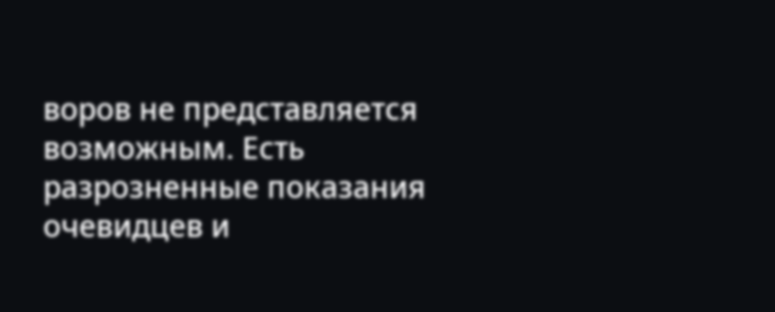воров не представляется возможным. Есть разрозненные показания очевидцев и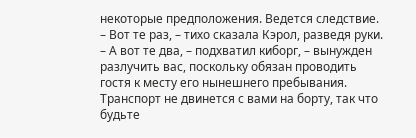некоторые предположения. Ведется следствие.
– Вот те раз, – тихо сказала Кэрол, разведя руки.
– А вот те два, – подхватил киборг, – вынужден разлучить вас, поскольку обязан проводить гостя к месту его нынешнего пребывания. Транспорт не двинется с вами на борту, так что будьте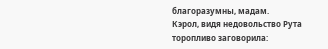благоразумны, мадам.
Кэрол, видя недовольство Рута торопливо заговорила: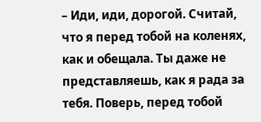– Иди, иди, дорогой. Считай, что я перед тобой на коленях, как и обещала. Ты даже не представляешь, как я рада за тебя. Поверь, перед тобой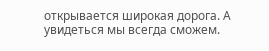открывается широкая дорога. А увидеться мы всегда сможем.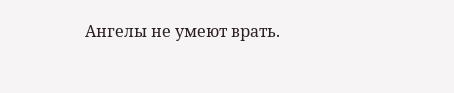Ангелы не умеют врать.